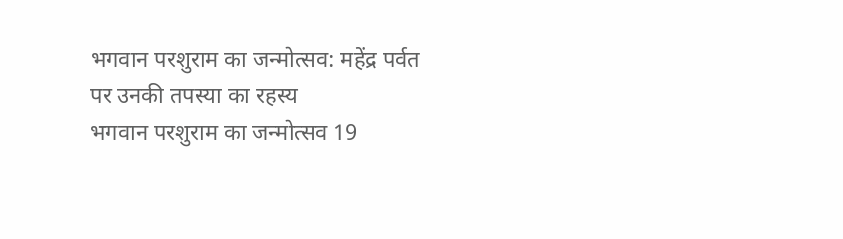भगवान परशुराम का जन्मोत्सव: महेंद्र पर्वत पर उनकी तपस्या का रहस्य
भगवान परशुराम का जन्मोत्सव 19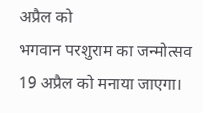अप्रैल को
भगवान परशुराम का जन्मोत्सव 19 अप्रैल को मनाया जाएगा।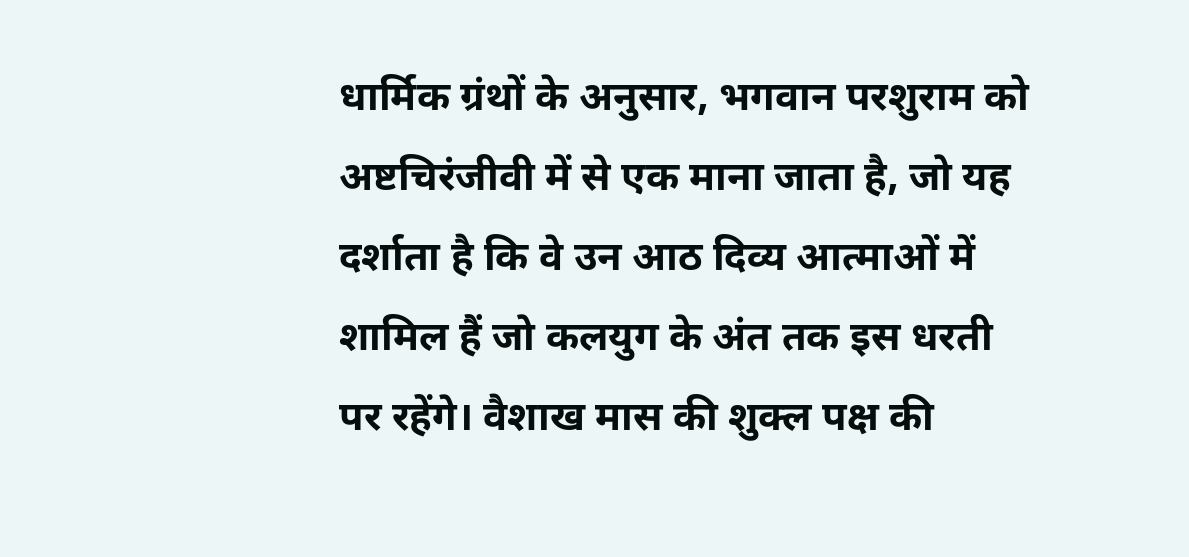धार्मिक ग्रंथों के अनुसार, भगवान परशुराम को अष्टचिरंजीवी में से एक माना जाता है, जो यह दर्शाता है कि वे उन आठ दिव्य आत्माओं में शामिल हैं जो कलयुग के अंत तक इस धरती पर रहेंगे। वैशाख मास की शुक्ल पक्ष की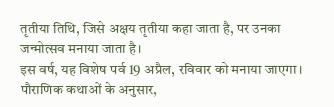तृतीया तिथि, जिसे अक्षय तृतीया कहा जाता है, पर उनका जन्मोत्सव मनाया जाता है।
इस वर्ष, यह विशेष पर्व 19 अप्रैल, रविवार को मनाया जाएगा। पौराणिक कथाओं के अनुसार,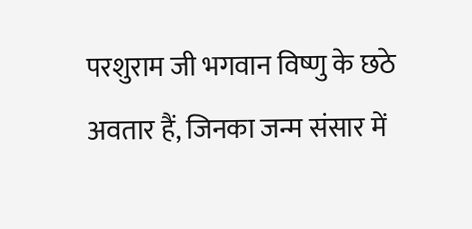परशुराम जी भगवान विष्णु के छठे अवतार हैं, जिनका जन्म संसार में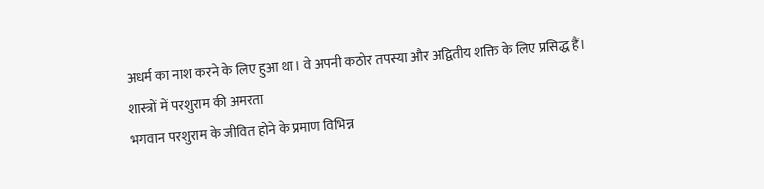अधर्म का नाश करने के लिए हुआ था। वे अपनी कठोर तपस्या और अद्वितीय शक्ति के लिए प्रसिद्ध हैं।
शास्त्रों में परशुराम की अमरता
भगवान परशुराम के जीवित होने के प्रमाण विभिन्न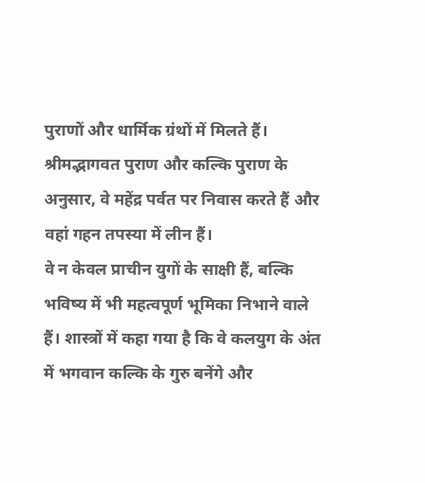पुराणों और धार्मिक ग्रंथों में मिलते हैं। श्रीमद्भागवत पुराण और कल्कि पुराण के अनुसार, वे महेंद्र पर्वत पर निवास करते हैं और वहां गहन तपस्या में लीन हैं।
वे न केवल प्राचीन युगों के साक्षी हैं, बल्कि भविष्य में भी महत्वपूर्ण भूमिका निभाने वाले हैं। शास्त्रों में कहा गया है कि वे कलयुग के अंत में भगवान कल्कि के गुरु बनेंगे और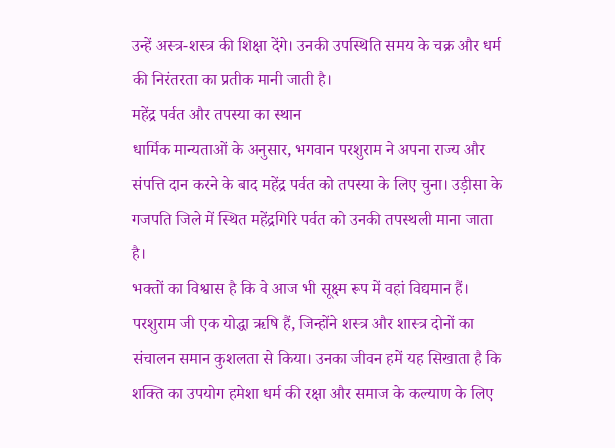उन्हें अस्त्र-शस्त्र की शिक्षा देंगे। उनकी उपस्थिति समय के चक्र और धर्म की निरंतरता का प्रतीक मानी जाती है।
महेंद्र पर्वत और तपस्या का स्थान
धार्मिक मान्यताओं के अनुसार, भगवान परशुराम ने अपना राज्य और संपत्ति दान करने के बाद महेंद्र पर्वत को तपस्या के लिए चुना। उड़ीसा के गजपति जिले में स्थित महेंद्रगिरि पर्वत को उनकी तपस्थली माना जाता है।
भक्तों का विश्वास है कि वे आज भी सूक्ष्म रूप में वहां विद्यमान हैं। परशुराम जी एक योद्धा ऋषि हैं, जिन्होंने शस्त्र और शास्त्र दोनों का संचालन समान कुशलता से किया। उनका जीवन हमें यह सिखाता है कि शक्ति का उपयोग हमेशा धर्म की रक्षा और समाज के कल्याण के लिए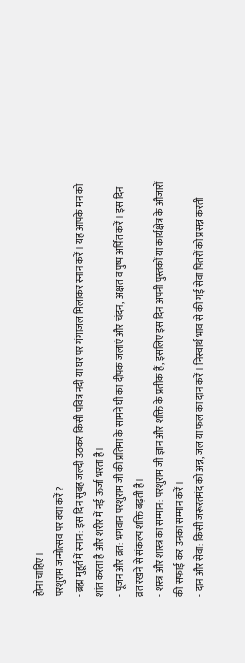होना चाहिए।
परशुराम जन्मोत्सव पर क्या करें?
- ब्रह्म मुहूर्त में स्नान: इस दिन सुबह जल्दी उठकर किसी पवित्र नदी या घर पर गंगाजल मिलाकर स्नान करें। यह आपके मन को शांत करता है और शरीर में नई ऊर्जा भरता है।
- पूजन और व्रत: भगवान परशुराम जी की प्रतिमा के सामने घी का दीपक जलाएं और चंदन, अक्षत व पुष्प अर्पित करें। इस दिन व्रत रखने से संकल्प शक्ति बढ़ती है।
- शस्त्र और शास्त्र का सम्मान: परशुराम जी ज्ञान और शक्ति के प्रतीक हैं, इसलिए इस दिन अपनी पुस्तकों या कार्यक्षेत्र के औजारों की सफाई कर उनका सम्मान करें।
- दान और सेवा: किसी जरूरतमंद को अन्न, जल या फल का दान करें। निस्वार्थ भाव से की गई सेवा पितरों को प्रसन्न करती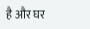है और घर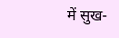में सुख-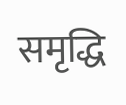समृद्धि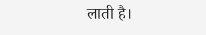लाती है।